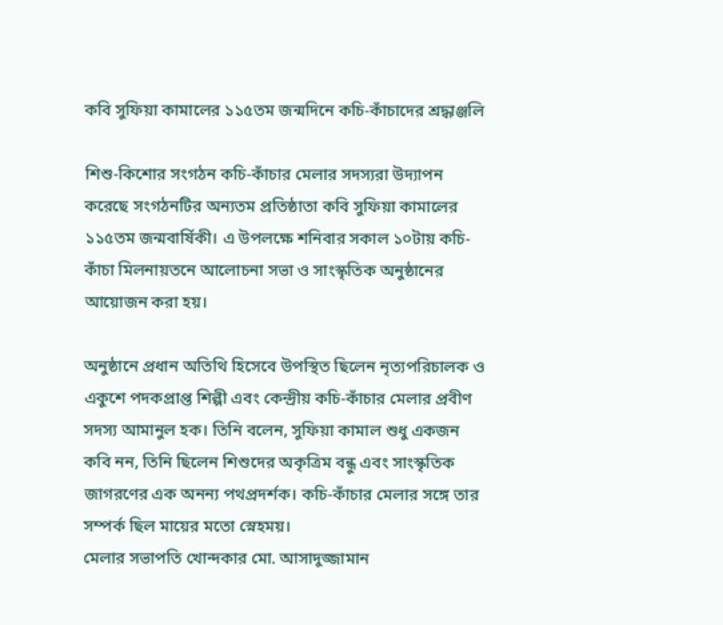কবি সুফিয়া কামালের ১১৫তম জন্মদিনে কচি-কাঁচাদের শ্রদ্ধাঞ্জলি

শিশু-কিশোর সংগঠন কচি-কাঁচার মেলার সদস্যরা উদ্যাপন করেছে সংগঠনটির অন্যতম প্রতিষ্ঠাতা কবি সুফিয়া কামালের ১১৫তম জন্মবার্ষিকী। এ উপলক্ষে শনিবার সকাল ১০টায় কচি-কাঁচা মিলনায়তনে আলোচনা সভা ও সাংস্কৃতিক অনুষ্ঠানের আয়োজন করা হয়।

অনুষ্ঠানে প্রধান অতিথি হিসেবে উপস্থিত ছিলেন নৃত্যপরিচালক ও একুশে পদকপ্রাপ্ত শিল্পী এবং কেন্দ্রীয় কচি-কাঁচার মেলার প্রবীণ সদস্য আমানুল হক। তিনি বলেন, সুফিয়া কামাল শুধু একজন কবি নন, তিনি ছিলেন শিশুদের অকৃত্রিম বন্ধু এবং সাংস্কৃতিক জাগরণের এক অনন্য পথপ্রদর্শক। কচি-কাঁচার মেলার সঙ্গে তার সম্পর্ক ছিল মায়ের মতো স্নেহময়।
মেলার সভাপতি খোন্দকার মো. আসাদুজ্জামান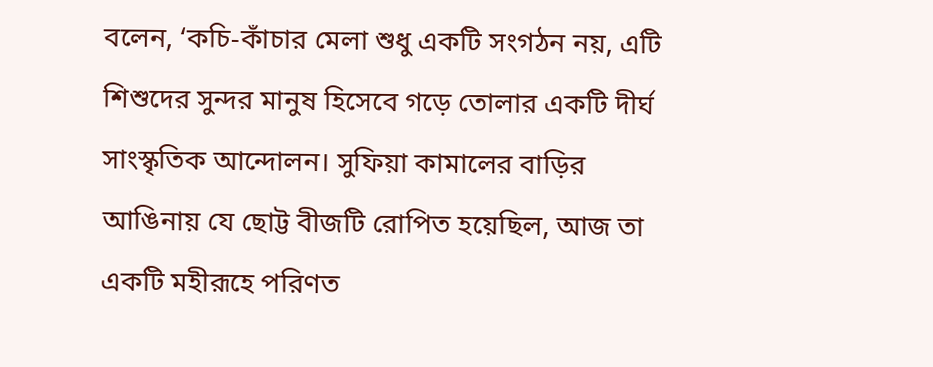বলেন, ‘কচি-কাঁচার মেলা শুধু একটি সংগঠন নয়, এটি শিশুদের সুন্দর মানুষ হিসেবে গড়ে তোলার একটি দীর্ঘ সাংস্কৃতিক আন্দোলন। সুফিয়া কামালের বাড়ির আঙিনায় যে ছোট্ট বীজটি রোপিত হয়েছিল, আজ তা একটি মহীরূহে পরিণত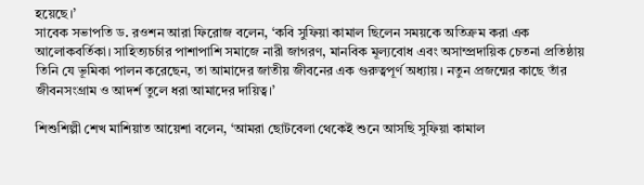হয়েছে।’
সাবেক সভাপতি ড. রওশন আরা ফিরোজ বলেন, ‘কবি সুফিয়া কামাল ছিলেন সময়কে অতিক্রম করা এক আলোকবর্তিকা। সাহিত্যচর্চার পাশাপাশি সমাজে নারী জাগরণ, মানবিক মূল্যবোধ এবং অসাম্প্রদায়িক চেতনা প্রতিষ্ঠায় তিনি যে ভূমিকা পালন করেছেন, তা আমাদের জাতীয় জীবনের এক গুরুত্বপূর্ণ অধ্যায়। নতুন প্রজন্মের কাছে তাঁর জীবনসংগ্রাম ও আদর্শ তুলে ধরা আমাদের দায়িত্ব।’

শিশুশিল্পী শেখ মাশিয়াত আয়েশা বলেন, ‘আমরা ছোটবেলা থেকেই শুনে আসছি সুফিয়া কামাল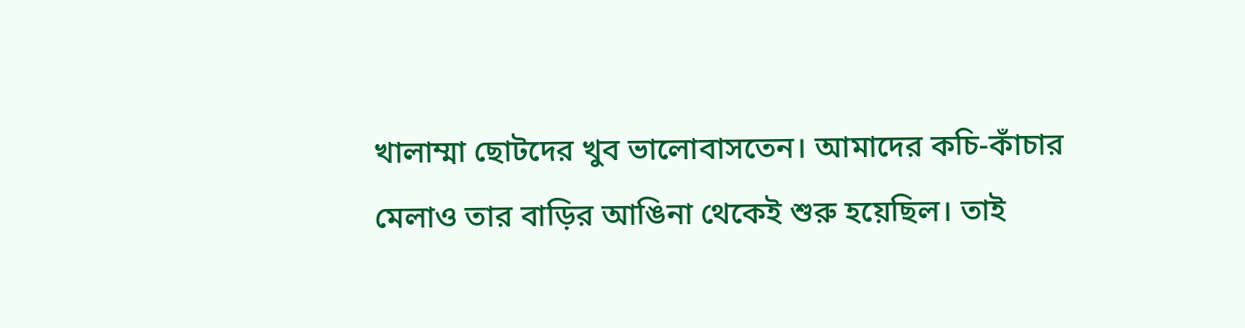খালাম্মা ছোটদের খুব ভালোবাসতেন। আমাদের কচি-কাঁচার মেলাও তার বাড়ির আঙিনা থেকেই শুরু হয়েছিল। তাই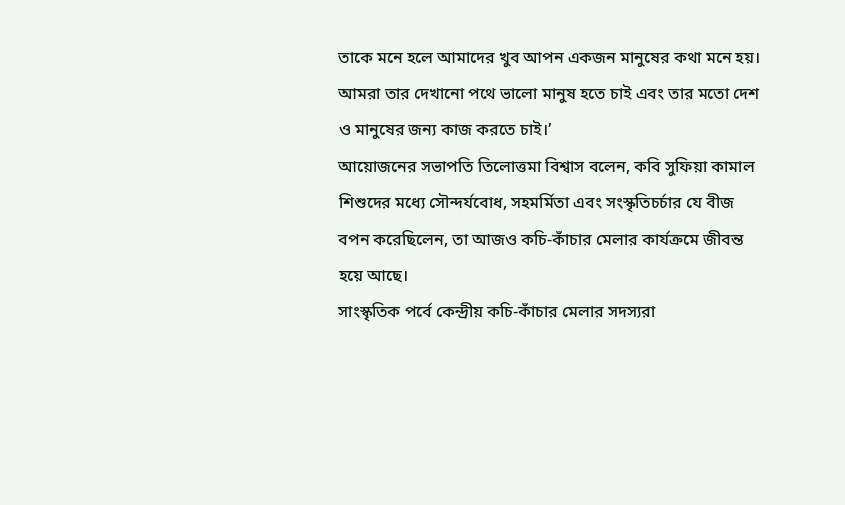তাকে মনে হলে আমাদের খুব আপন একজন মানুষের কথা মনে হয়। আমরা তার দেখানো পথে ভালো মানুষ হতে চাই এবং তার মতো দেশ ও মানুষের জন্য কাজ করতে চাই।’
আয়োজনের সভাপতি তিলোত্তমা বিশ্বাস বলেন, কবি সুফিয়া কামাল শিশুদের মধ্যে সৌন্দর্যবোধ, সহমর্মিতা এবং সংস্কৃতিচর্চার যে বীজ বপন করেছিলেন, তা আজও কচি-কাঁচার মেলার কার্যক্রমে জীবন্ত হয়ে আছে।
সাংস্কৃতিক পর্বে কেন্দ্রীয় কচি-কাঁচার মেলার সদস্যরা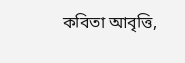কবিতা আবৃত্তি,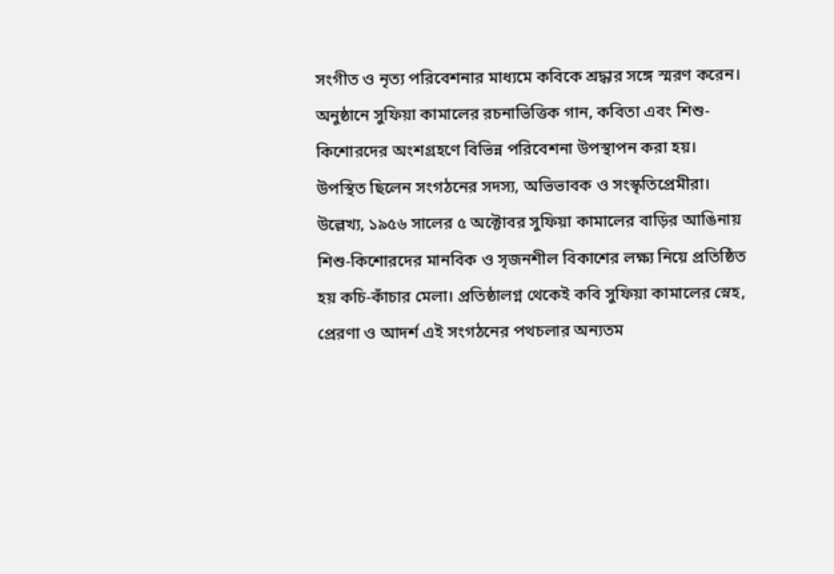সংগীত ও নৃত্য পরিবেশনার মাধ্যমে কবিকে শ্রদ্ধার সঙ্গে স্মরণ করেন। অনুষ্ঠানে সুফিয়া কামালের রচনাভিত্তিক গান, কবিতা এবং শিশু-কিশোরদের অংশগ্রহণে বিভিন্ন পরিবেশনা উপস্থাপন করা হয়। উপস্থিত ছিলেন সংগঠনের সদস্য, অভিভাবক ও সংস্কৃতিপ্রেমীরা।
উল্লেখ্য, ১৯৫৬ সালের ৫ অক্টোবর সুফিয়া কামালের বাড়ির আঙিনায় শিশু-কিশোরদের মানবিক ও সৃজনশীল বিকাশের লক্ষ্য নিয়ে প্রতিষ্ঠিত হয় কচি-কাঁচার মেলা। প্রতিষ্ঠালগ্ন থেকেই কবি সুফিয়া কামালের স্নেহ, প্রেরণা ও আদর্শ এই সংগঠনের পথচলার অন্যতম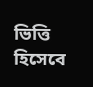ভিত্তি হিসেবে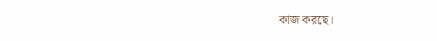কাজ করছে।